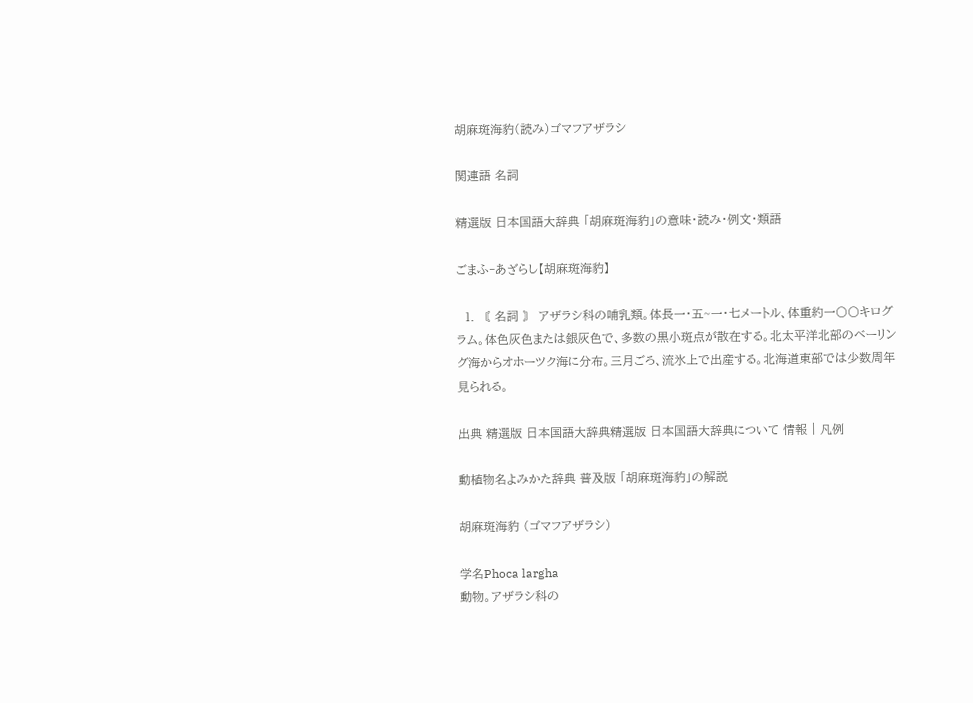胡麻斑海豹(読み)ゴマフアザラシ

関連語 名詞

精選版 日本国語大辞典 「胡麻斑海豹」の意味・読み・例文・類語

ごまふ‐あざらし【胡麻斑海豹】

  1. 〘 名詞 〙 アザラシ科の哺乳類。体長一・五~一・七メートル、体重約一〇〇キログラム。体色灰色または銀灰色で、多数の黒小斑点が散在する。北太平洋北部のベーリング海からオホーツク海に分布。三月ごろ、流氷上で出産する。北海道東部では少数周年見られる。

出典 精選版 日本国語大辞典精選版 日本国語大辞典について 情報 | 凡例

動植物名よみかた辞典 普及版 「胡麻斑海豹」の解説

胡麻斑海豹 (ゴマフアザラシ)

学名Phoca largha
動物。アザラシ科の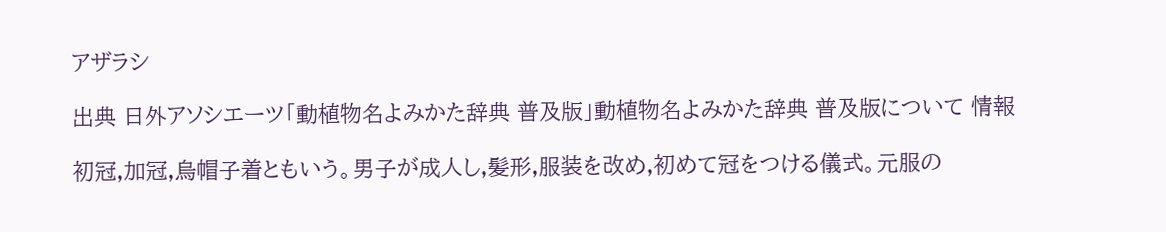アザラシ

出典 日外アソシエーツ「動植物名よみかた辞典 普及版」動植物名よみかた辞典 普及版について 情報

初冠,加冠,烏帽子着ともいう。男子が成人し,髪形,服装を改め,初めて冠をつける儀式。元服の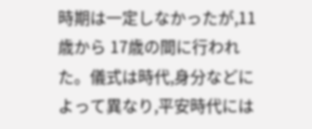時期は一定しなかったが,11歳から 17歳の間に行われた。儀式は時代,身分などによって異なり,平安時代には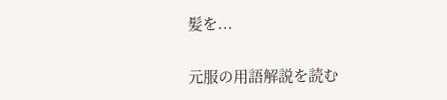髪を...

元服の用語解説を読む